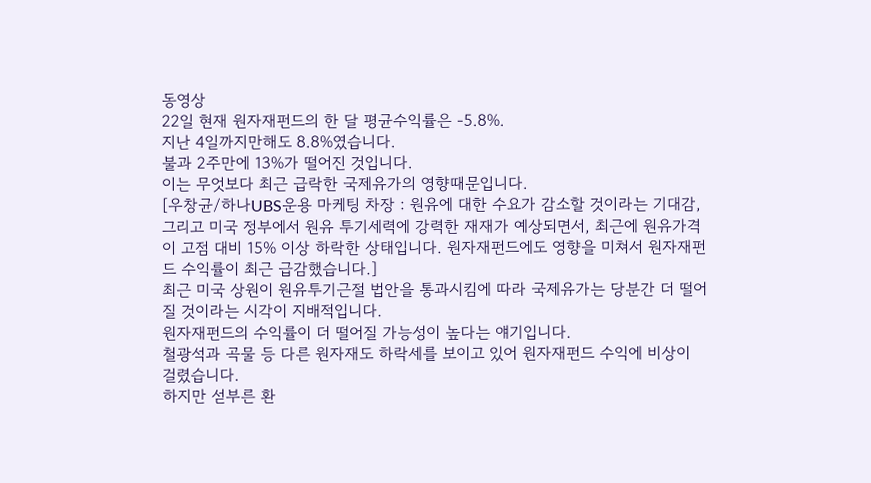동영상
22일 현재 원자재펀드의 한 달 평균수익률은 -5.8%.
지난 4일까지만해도 8.8%였습니다.
불과 2주만에 13%가 떨어진 것입니다.
이는 무엇보다 최근 급락한 국제유가의 영향때문입니다.
[우창균/하나UBS운용 마케팅 차장 : 원유에 대한 수요가 감소할 것이라는 기대감, 그리고 미국 정부에서 원유 투기세력에 강력한 재재가 예상되면서, 최근에 원유가격이 고점 대비 15% 이상 하락한 상태입니다. 원자재펀드에도 영향을 미쳐서 원자재펀드 수익률이 최근 급감했습니다.]
최근 미국 상원이 원유투기근절 법안을 통과시킴에 따라 국제유가는 당분간 더 떨어질 것이라는 시각이 지배적입니다.
원자재펀드의 수익률이 더 떨어질 가능성이 높다는 얘기입니다.
철광석과 곡물 등 다른 원자재도 하락세를 보이고 있어 원자재펀드 수익에 비상이 걸렸습니다.
하지만 섣부른 환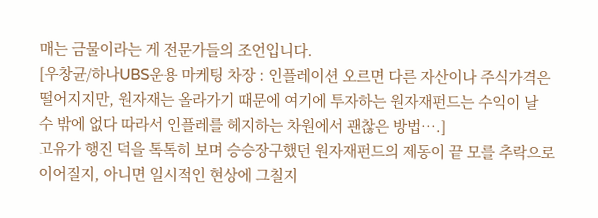매는 금물이라는 게 전문가들의 조언입니다.
[우창균/하나UBS운용 마케팅 차장 : 인플레이션 오르면 다른 자산이나 주식가격은 떨어지지만, 원자재는 올라가기 때문에 여기에 투자하는 원자재펀드는 수익이 날 수 밖에 없다 따라서 인플레를 헤지하는 차원에서 괜찮은 방법….]
고유가 행진 덕을 톡톡히 보며 승승장구했던 원자재펀드의 제동이 끝 모를 추락으로 이어질지, 아니면 일시적인 현상에 그칠지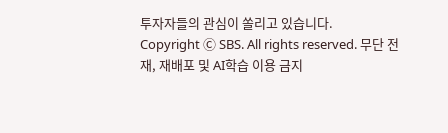투자자들의 관심이 쏠리고 있습니다.
Copyright Ⓒ SBS. All rights reserved. 무단 전재, 재배포 및 AI학습 이용 금지